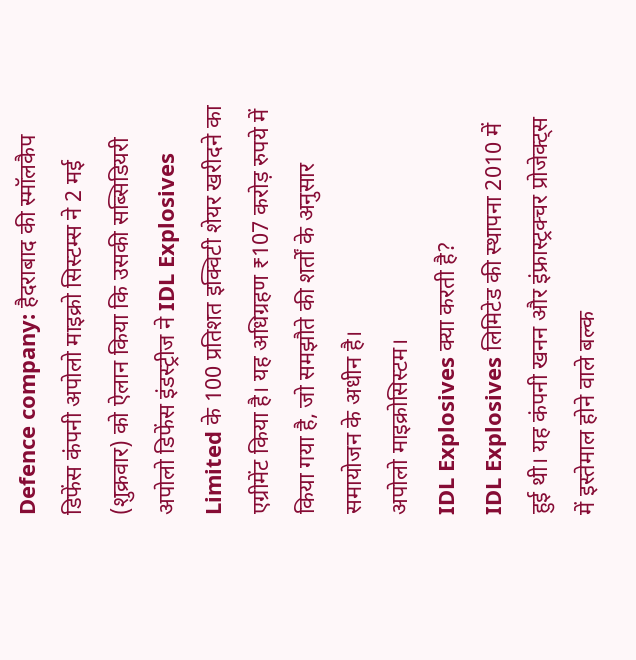Defence company: हैदराबाद की स्मॉलकैप डिफेंस कंपनी अपोलो माइक्रो सिस्टम्स ने 2 मई (शुक्रवार) को ऐलान किया कि उसकी सब्सिडियरी अपोलो डिफेंस इंडस्ट्रीज ने IDL Explosives Limited के 100 प्रतिशत इक्विटी शेयर खरीदने का एग्रीमेंट किया है। यह अधिग्रहण ₹107 करोड़ रुपये में किया गया है, जो समझौते की शर्तों के अनुसार समायोजन के अधीन है।
अपोलो माइक्रोसिस्टम।
IDL Explosives क्या करती है?
IDL Explosives लिमिटेड की स्थापना 2010 में हुई थी। यह कंपनी खनन और इंफ्रास्ट्रक्चर प्रोजेक्ट्स में इस्तेमाल होने वाले बल्क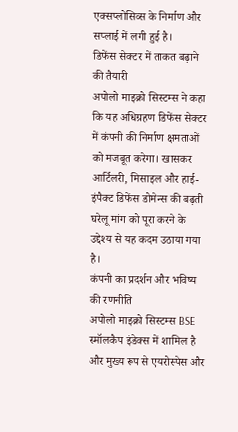एक्सप्लोसिव्स के निर्माण और सप्लाई में लगी हुई है।
डिफेंस सेक्टर में ताकत बढ़ाने की तैयारी
अपोलो माइक्रो सिस्टम्स ने कहा कि यह अधिग्रहण डिफेंस सेक्टर में कंपनी की निर्माण क्षमताओं को मजबूत करेगा। खासकर आर्टिलरी, मिसाइल और हाई-इंपैक्ट डिफेंस डोमेन्स की बढ़ती घरेलू मांग को पूरा करने के उद्देश्य से यह कदम उठाया गया है।
कंपनी का प्रदर्शन और भविष्य की रणनीति
अपोलो माइक्रो सिस्टम्स BSE स्मॉलकैप इंडेक्स में शामिल है और मुख्य रूप से एयरोस्पेस और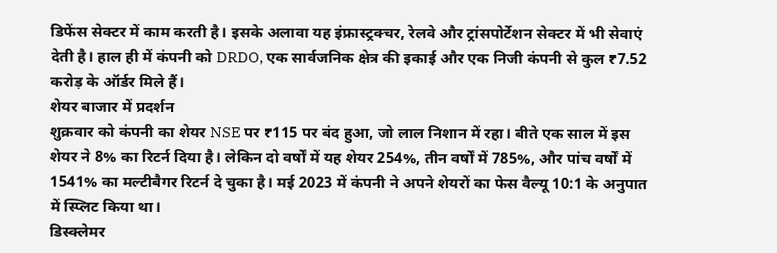डिफेंस सेक्टर में काम करती है। इसके अलावा यह इंफ्रास्ट्रक्चर, रेलवे और ट्रांसपोर्टेशन सेक्टर में भी सेवाएं देती है। हाल ही में कंपनी को DRDO, एक सार्वजनिक क्षेत्र की इकाई और एक निजी कंपनी से कुल ₹7.52 करोड़ के ऑर्डर मिले हैं।
शेयर बाजार में प्रदर्शन
शुक्रवार को कंपनी का शेयर NSE पर ₹115 पर बंद हुआ, जो लाल निशान में रहा। बीते एक साल में इस शेयर ने 8% का रिटर्न दिया है। लेकिन दो वर्षों में यह शेयर 254%, तीन वर्षों में 785%, और पांच वर्षों में 1541% का मल्टीबैगर रिटर्न दे चुका है। मई 2023 में कंपनी ने अपने शेयरों का फेस वैल्यू 10:1 के अनुपात में स्प्लिट किया था।
डिस्क्लेमर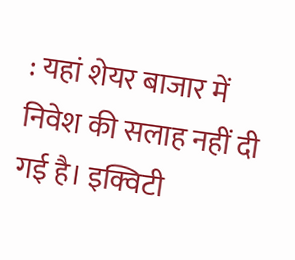: यहां शेयर बाजार में निवेश की सलाह नहीं दी गई है। इक्विटी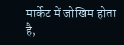मार्केट में जोखिम होता है,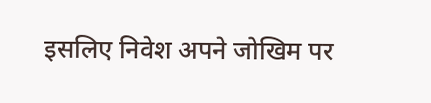इसलिए निवेश अपने जोखिम पर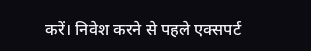करें। निवेश करने से पहले एक्सपर्ट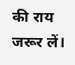की राय जरूर लें।